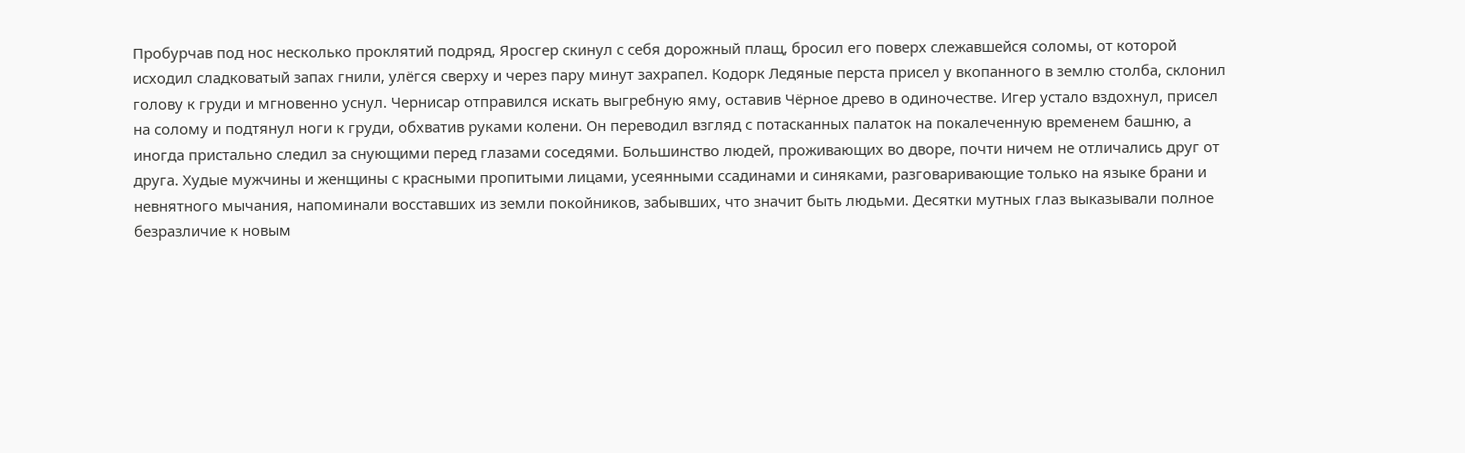Пробурчав под нос несколько проклятий подряд, Яросгер скинул с себя дорожный плащ, бросил его поверх слежавшейся соломы, от которой исходил сладковатый запах гнили, улёгся сверху и через пару минут захрапел. Кодорк Ледяные перста присел у вкопанного в землю столба, склонил голову к груди и мгновенно уснул. Чернисар отправился искать выгребную яму, оставив Чёрное древо в одиночестве. Игер устало вздохнул, присел на солому и подтянул ноги к груди, обхватив руками колени. Он переводил взгляд с потасканных палаток на покалеченную временем башню, а иногда пристально следил за снующими перед глазами соседями. Большинство людей, проживающих во дворе, почти ничем не отличались друг от друга. Худые мужчины и женщины с красными пропитыми лицами, усеянными ссадинами и синяками, разговаривающие только на языке брани и невнятного мычания, напоминали восставших из земли покойников, забывших, что значит быть людьми. Десятки мутных глаз выказывали полное безразличие к новым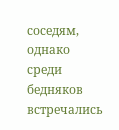соседям, однако среди бедняков встречались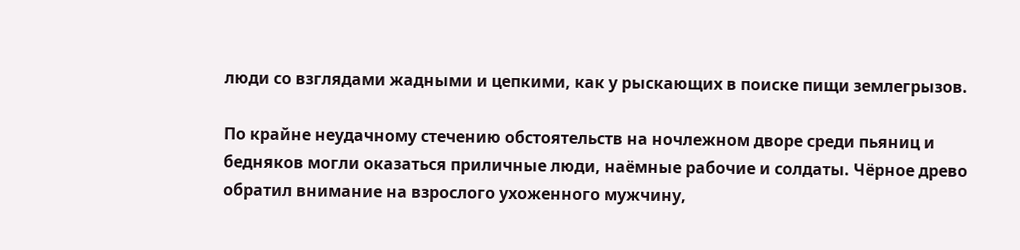люди со взглядами жадными и цепкими, как у рыскающих в поиске пищи землегрызов.

По крайне неудачному стечению обстоятельств на ночлежном дворе среди пьяниц и бедняков могли оказаться приличные люди, наёмные рабочие и солдаты. Чёрное древо обратил внимание на взрослого ухоженного мужчину,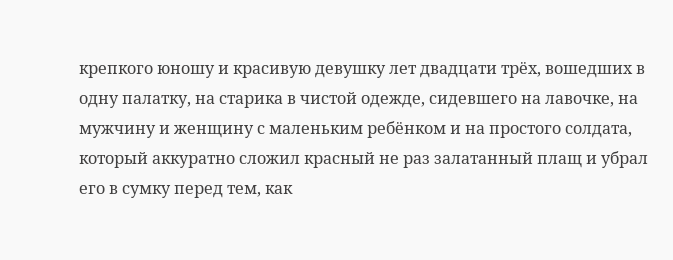крепкого юношу и красивую девушку лет двадцати трёх, вошедших в одну палатку, на старика в чистой одежде, сидевшего на лавочке, на мужчину и женщину с маленьким ребёнком и на простого солдата, который аккуратно сложил красный не раз залатанный плащ и убрал его в сумку перед тем, как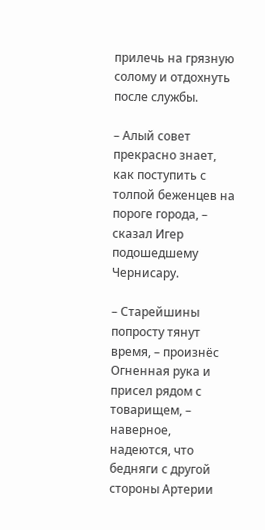прилечь на грязную солому и отдохнуть после службы.

– Алый совет прекрасно знает, как поступить с толпой беженцев на пороге города, – сказал Игер подошедшему Чернисару.

– Старейшины попросту тянут время, – произнёс Огненная рука и присел рядом с товарищем, – наверное, надеются, что бедняги с другой стороны Артерии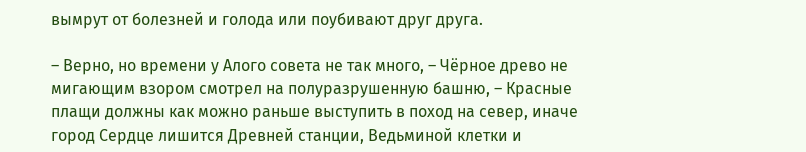вымрут от болезней и голода или поубивают друг друга.

– Верно, но времени у Алого совета не так много, – Чёрное древо не мигающим взором смотрел на полуразрушенную башню, – Красные плащи должны как можно раньше выступить в поход на север, иначе город Сердце лишится Древней станции, Ведьминой клетки и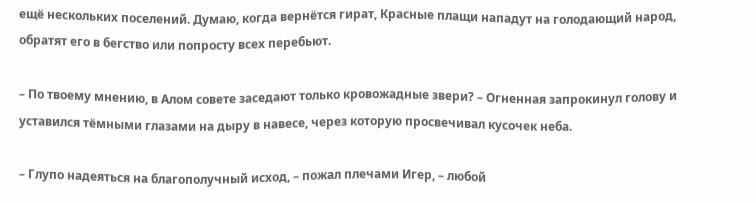ещё нескольких поселений. Думаю, когда вернётся гират, Красные плащи нападут на голодающий народ, обратят его в бегство или попросту всех перебьют.

– По твоему мнению, в Алом совете заседают только кровожадные звери? – Огненная запрокинул голову и уставился тёмными глазами на дыру в навесе, через которую просвечивал кусочек неба.

– Глупо надеяться на благополучный исход, – пожал плечами Игер, – любой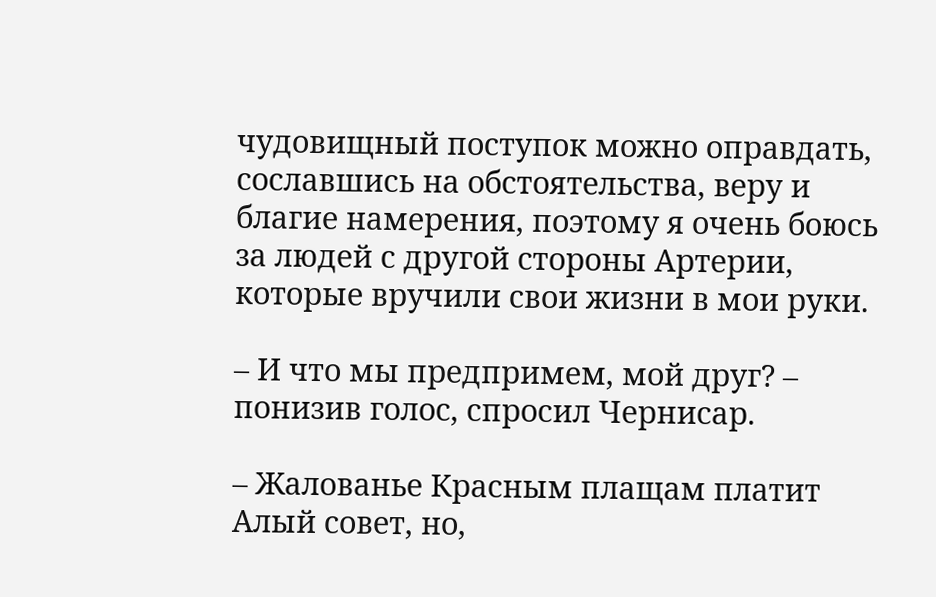чудовищный поступок можно оправдать, сославшись на обстоятельства, веру и благие намерения, поэтому я очень боюсь за людей с другой стороны Артерии, которые вручили свои жизни в мои руки.

– И что мы предпримем, мой друг? – понизив голос, спросил Чернисар.

– Жалованье Красным плащам платит Алый совет, но,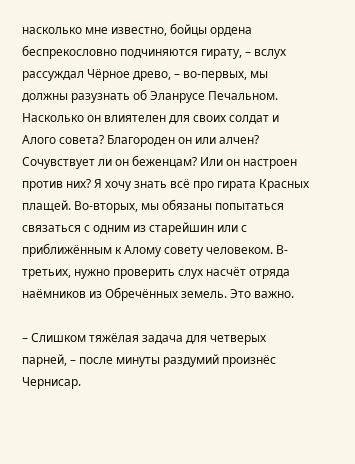насколько мне известно, бойцы ордена беспрекословно подчиняются гирату, – вслух рассуждал Чёрное древо, – во-первых, мы должны разузнать об Эланрусе Печальном. Насколько он влиятелен для своих солдат и Алого совета? Благороден он или алчен? Сочувствует ли он беженцам? Или он настроен против них? Я хочу знать всё про гирата Красных плащей. Во-вторых, мы обязаны попытаться связаться с одним из старейшин или с приближённым к Алому совету человеком. В-третьих, нужно проверить слух насчёт отряда наёмников из Обречённых земель. Это важно.

– Слишком тяжёлая задача для четверых парней, – после минуты раздумий произнёс Чернисар.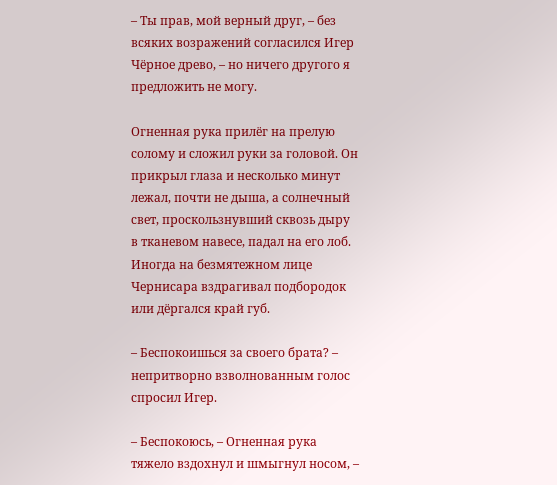– Ты прав, мой верный друг, – без всяких возражений согласился Игер Чёрное древо, – но ничего другого я предложить не могу.

Огненная рука прилёг на прелую солому и сложил руки за головой. Он прикрыл глаза и несколько минут лежал, почти не дыша, а солнечный свет, проскользнувший сквозь дыру в тканевом навесе, падал на его лоб. Иногда на безмятежном лице Чернисара вздрагивал подбородок или дёргался край губ.

– Беспокоишься за своего брата? – непритворно взволнованным голос спросил Игер.

– Беспокоюсь, – Огненная рука тяжело вздохнул и шмыгнул носом, –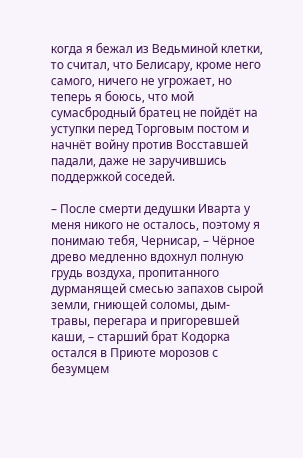когда я бежал из Ведьминой клетки, то считал, что Белисару, кроме него самого, ничего не угрожает, но теперь я боюсь, что мой сумасбродный братец не пойдёт на уступки перед Торговым постом и начнёт войну против Восставшей падали, даже не заручившись поддержкой соседей.

– После смерти дедушки Иварта у меня никого не осталось, поэтому я понимаю тебя, Чернисар, – Чёрное древо медленно вдохнул полную грудь воздуха, пропитанного дурманящей смесью запахов сырой земли, гниющей соломы, дым-травы, перегара и пригоревшей каши, – старший брат Кодорка остался в Приюте морозов с безумцем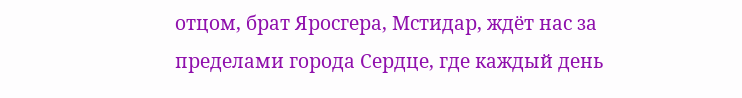отцом, брат Яросгера, Мстидар, ждёт нас за пределами города Сердце, где каждый день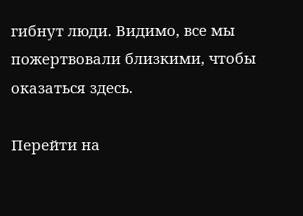гибнут люди. Видимо, все мы пожертвовали близкими, чтобы оказаться здесь.

Перейти на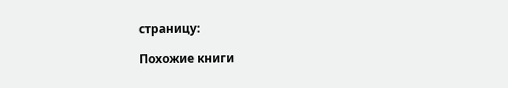страницу:

Похожие книги